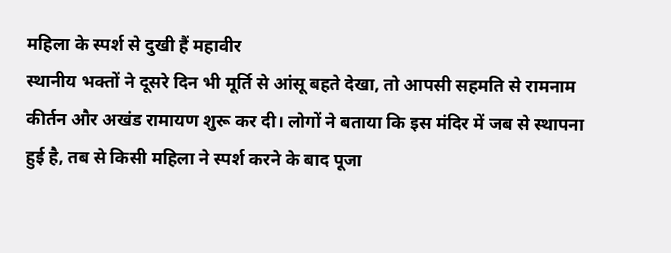महिला के स्पर्श से दुखी हैं महावीर
स्थानीय भक्तों ने दूसरे दिन भी मूर्ति से आंसू बहते देखा, तो आपसी सहमति से रामनाम कीर्तन और अखंड रामायण शुरू कर दी। लोगों ने बताया कि इस मंदिर में जब से स्थापना हुई है, तब से किसी महिला ने स्पर्श करने के बाद पूजा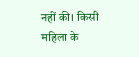नहीं की। किसी महिला के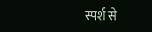स्पर्श से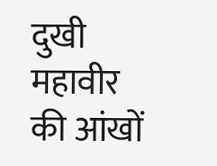दुखी महावीर की आंखों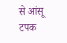से आंसू टपक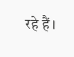रहे हैं।